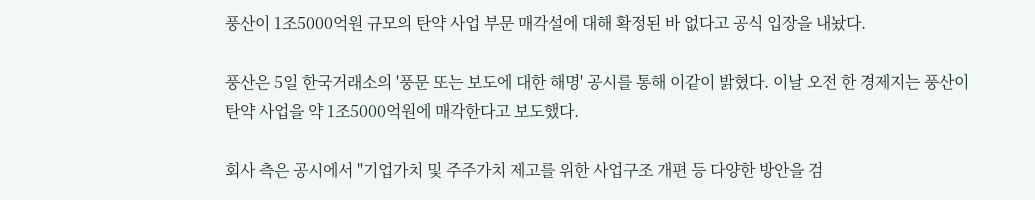풍산이 1조5000억원 규모의 탄약 사업 부문 매각설에 대해 확정된 바 없다고 공식 입장을 내놨다.

풍산은 5일 한국거래소의 '풍문 또는 보도에 대한 해명' 공시를 통해 이같이 밝혔다. 이날 오전 한 경제지는 풍산이 탄약 사업을 약 1조5000억원에 매각한다고 보도했다.

회사 측은 공시에서 "기업가치 및 주주가치 제고를 위한 사업구조 개편 등 다양한 방안을 검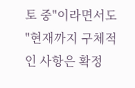토 중"이라면서도 "현재까지 구체적인 사항은 확정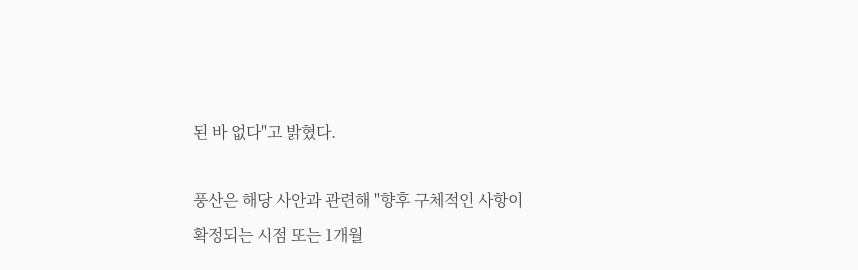된 바 없다"고 밝혔다.

풍산은 해당 사안과 관련해 "향후 구체적인 사항이 확정되는 시점 또는 1개월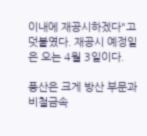이내에 재공시하겠다"고 덧붙였다. 재공시 예정일은 오는 4월 3일이다.

풍산은 크게 방산 부문과 비철금속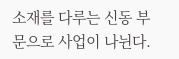소재를 다루는 신동 부문으로 사업이 나뉜다.